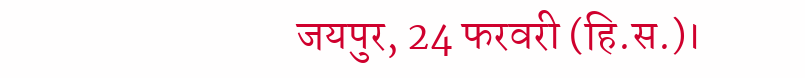जयपुर, 24 फरवरी (हि.स.)।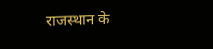राजस्थान के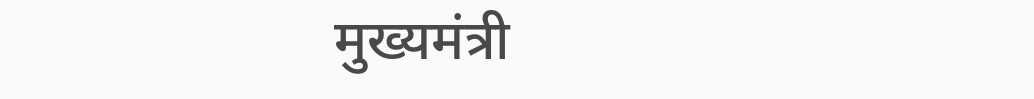मुख्यमंत्री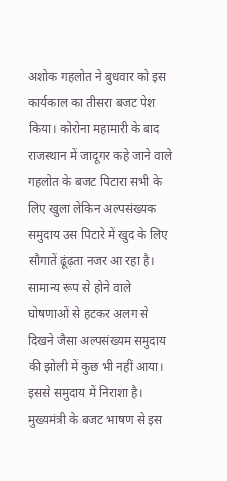अशोक गहलोत ने बुधवार को इस कार्यकाल का तीसरा बजट पेश किया। कोरोना महामारी के बाद राजस्थान में जादूगर कहे जाने वाले गहलोत के बजट पिटारा सभी के लिए खुला लेकिन अल्पसंख्यक समुदाय उस पिटारे में खुद के लिए सौगातें ढूंढ़ता नजर आ रहा है। सामान्य रूप से होने वाले घोषणाओं से हटकर अलग से दिखने जैसा अल्पसंख्यम समुदाय की झोली में कुछ भी नहीं आया। इससे समुदाय में निराशा है। मुख्यमंत्री के बजट भाषण से इस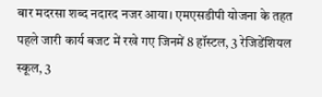बार मदरसा शब्द नदारद नजर आया। एमएसडीपी योजना के तहत पहले जारी कार्य बजट में रखे गए जिनमें 8 हॉस्टल, 3 रेजिडेंशियल स्कूल, 3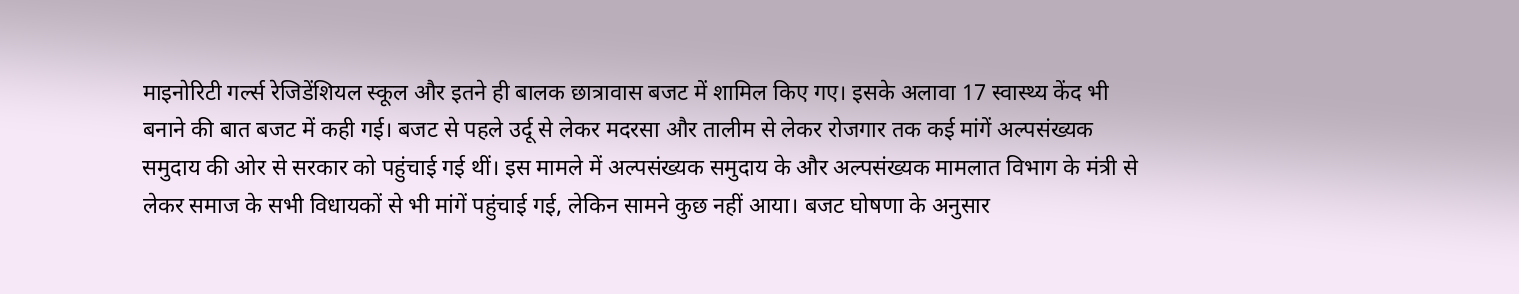माइनोरिटी गर्ल्स रेजिडेंशियल स्कूल और इतने ही बालक छात्रावास बजट में शामिल किए गए। इसके अलावा 17 स्वास्थ्य केंद भी बनाने की बात बजट में कही गई। बजट से पहले उर्दू से लेकर मदरसा और तालीम से लेकर रोजगार तक कई मांगें अल्पसंख्यक समुदाय की ओर से सरकार को पहुंचाई गई थीं। इस मामले में अल्पसंख्यक समुदाय के और अल्पसंख्यक मामलात विभाग के मंत्री से लेकर समाज के सभी विधायकों से भी मांगें पहुंचाई गई, लेकिन सामने कुछ नहीं आया। बजट घोषणा के अनुसार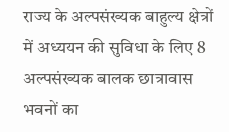राज्य के अल्पसंख्यक बाहुल्य क्षेत्रों में अध्ययन की सुविधा के लिए 8 अल्पसंख्यक बालक छात्रावास भवनों का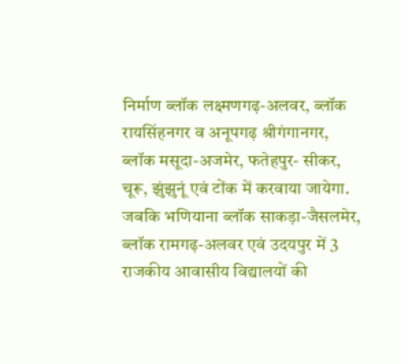निर्माण ब्लॉक लक्ष्मणगढ़-अलवर, ब्लॉक रायसिंहनगर व अनूपगढ़ श्रीगंगानगर, ब्लॉक मसूदा-अजमेर, फतेहपुर- सीकर, चूरू, झुंझुनूं एवं टोंक में करवाया जायेगा. जबकि भणियाना ब्लॉक साकड़ा-जैसलमेर, ब्लॉक रामगढ़-अलवर एवं उदयपुर में 3 राजकीय आवासीय विद्यालयों की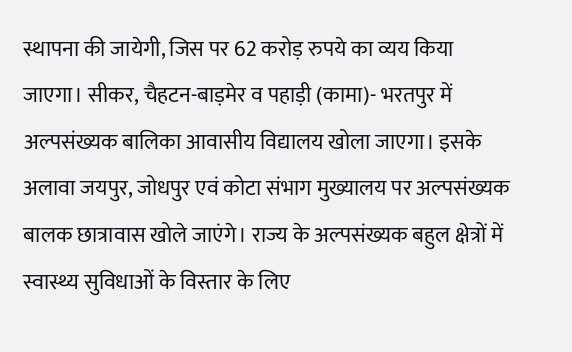स्थापना की जायेगी, जिस पर 62 करोड़ रुपये का व्यय किया जाएगा। सीकर, चैहटन-बाड़मेर व पहाड़ी (कामा)- भरतपुर में अल्पसंख्यक बालिका आवासीय विद्यालय खोला जाएगा। इसके अलावा जयपुर, जोधपुर एवं कोटा संभाग मुख्यालय पर अल्पसंख्यक बालक छात्रावास खोले जाएंगे। राज्य के अल्पसंख्यक बहुल क्षेत्रों में स्वास्थ्य सुविधाओं के विस्तार के लिए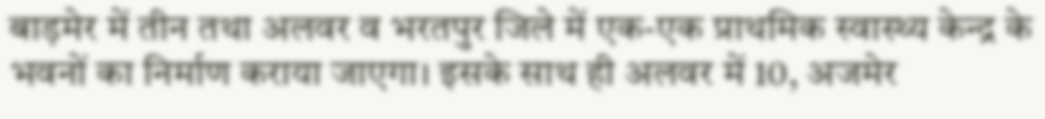बाड़मेर में तीन तथा अलवर व भरतपुर जिले में एक-एक प्राथमिक स्वास्थ्य केन्द्र के भवनों का निर्माण कराया जाएगा। इसके साथ ही अलवर में 10, अजमेर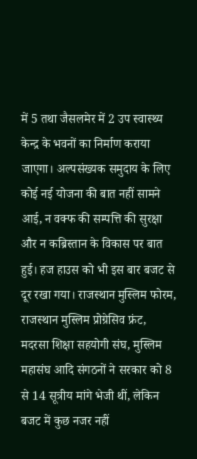में 5 तथा जैसलमेर में 2 उप स्वास्थ्य केन्द्र के भवनों का निर्माण कराया जाएगा। अल्पसंख्यक समुदाय के लिए कोई नई योजना की बात नहीं सामने आई, न वक्फ की सम्पत्ति की सुरक्षा और न कब्रिस्तान के विकास पर बात हुई। हज हाउस को भी इस बार बजट से दूर रखा गया। राजस्थान मुस्लिम फोरम, राजस्थान मुस्लिम प्रोग्रेसिव फ्रंट, मदरसा शिक्षा सहयोगी संघ, मुस्लिम महासंघ आदि संगठनों ने सरकार को 8 से 14 सूत्रीय मांगे भेजी थीं, लेकिन बजट में कुछ नजर नहीं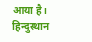आया है। हिन्दुस्थान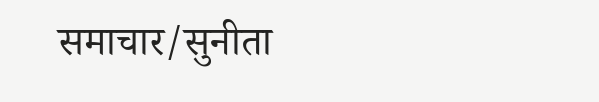समाचार/सुनीता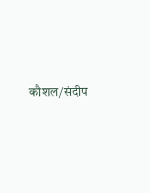कौशल/संदीप